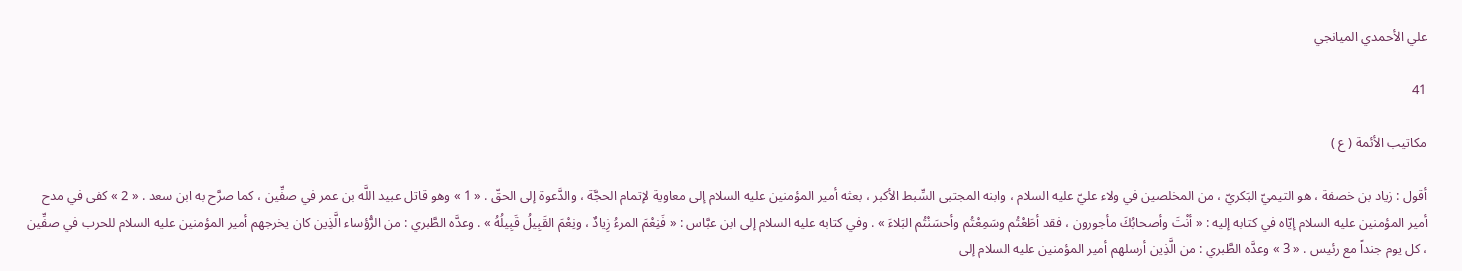علي الأحمدي الميانجي

41

مكاتيب الأئمة ( ع )

أقول : زياد بن خصفة ، هو التيميّ البَكريّ ، من المخلصين في ولاء عليّ عليه السلام ، وابنه المجتبى السِّبط الأكبر ، بعثه أمير المؤمنين عليه السلام إلى معاوية لإتمام الحجَّة ، والدَّعوة إلى الحقّ . « 1 » وهو قاتل عبيد اللَّه بن عمر في صفِّين ، كما صرَّح به ابن سعد . « 2 » كفى في مدح أمير المؤمنين عليه السلام إيّاه في كتابه إليه : « أنْتَ وأصحابُكَ مأجورون ، فقد أطَعْتُم وسَمِعْتُم وأحسَنْتُم البَلاءَ » . وفي كتابه عليه السلام إلى ابن عبَّاس : « فَنِعْمَ المرءُ زِيادٌ ، ونِعْمَ القَبِيلُ قَبِيلُهُ » . وعدَّه الطَّبري : من الرُّؤساء الَّذِين كان يخرجهم أمير المؤمنين عليه السلام للحرب في صفِّين ، كل يوم جنداً مع رئيس . « 3 » وعدَّه الطَّبري : من الَّذِين أرسلهم أمير المؤمنين عليه السلام إلى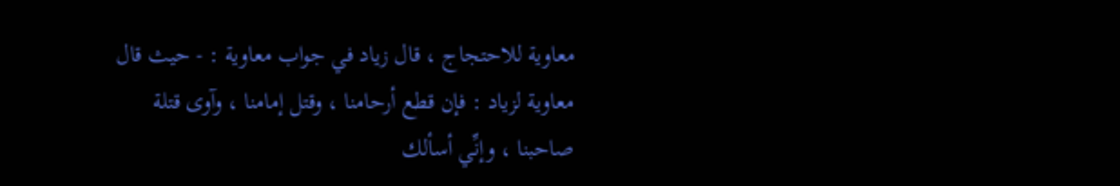معاوية للاحتجاج ، قال زياد في جواب معاوية : - حيث قال معاوية لزياد : فإن قطع أرحامنا ، وقتل إمامنا ، وآوى قتلة صاحبنا ، وإنِّي أسألك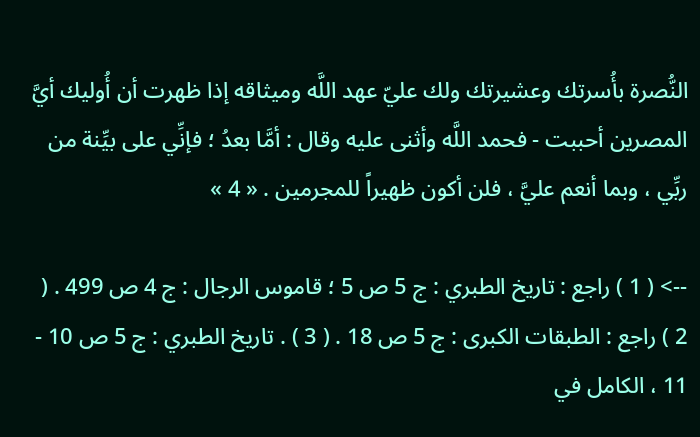النُّصرة بأُسرتك وعشيرتك ولك عليّ عهد اللَّه وميثاقه إذا ظهرت أن أُوليك أيَّ المصرين أحببت - فحمد اللَّه وأثنى عليه وقال : أمَّا بعدُ ؛ فإنِّي على بيِّنة من ربِّي ، وبما أنعم عليَّ ، فلن أكون ظهيراً للمجرمين . « 4 »

--> ( 1 ) راجع : تاريخ الطبري : ج 5 ص 5 ؛ قاموس الرجال : ج 4 ص 499 . ( 2 ) راجع : الطبقات الكبرى : ج 5 ص 18 . ( 3 ) . تاريخ الطبري : ج 5 ص 10 - 11 ، الكامل في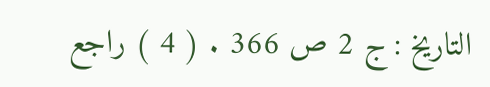التاريخ : ج 2 ص 366 . ( 4 ) راجع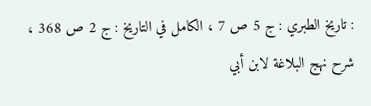: تاريخ الطبري : ج 5 ص 7 ، الكامل في التاريخ : ج 2 ص 368 ، شرح نهج البلاغة لابن أبي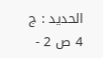الحديد : ج 4 ص 2 -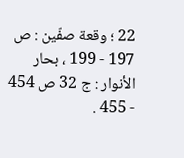22 ؛ وقعة صفّين : ص 197 - 199 ، بحار الأنوار : ج 32 ص 454 - 455 .